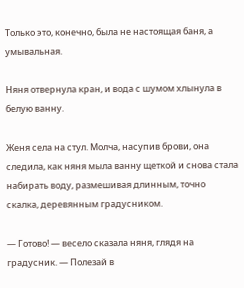Только это, конечно, была не настоящая баня, а умывальная.

Няня отвернула кран, и вода с шумом хлынула в белую ванну.

Женя села на стул. Молча, насупив брови, она следила, как няня мыла ванну щеткой и снова стала набирать воду, размешивая длинным, точно скалка, деревянным градусником.

— Готово! — весело сказала няня, глядя на градусник. — Полезай в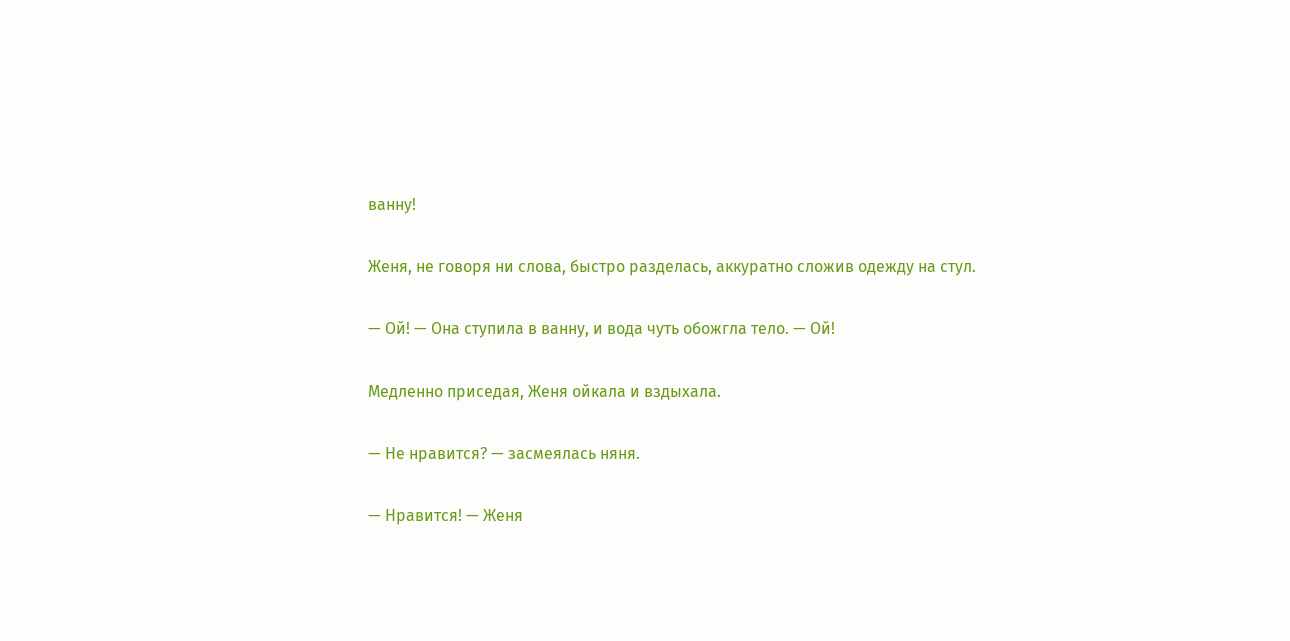ванну!

Женя, не говоря ни слова, быстро разделась, аккуратно сложив одежду на стул.

— Ой! — Она ступила в ванну, и вода чуть обожгла тело. — Ой!

Медленно приседая, Женя ойкала и вздыхала.

— Не нравится? — засмеялась няня.

— Нравится! — Женя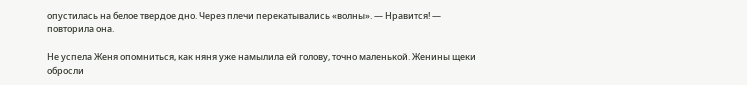опустилась на белое твердое дно. Через плечи перекатывались «волны». — Нравится! — повторила она.

Не успела Женя опомниться, как няня уже намылила ей голову, точно маленькой. Женины щеки обросли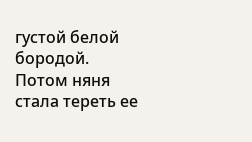густой белой бородой. Потом няня стала тереть ее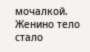мочалкой. Женино тело стало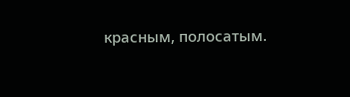красным, полосатым.